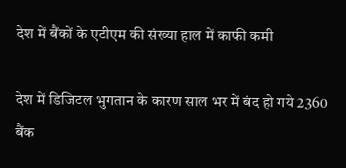देश में बैंकों के एटीएम की संख्या हाल में काफी कमी

देश में डिजिटल भुगतान के कारण साल भर में बंद हो गये 2360 बैंक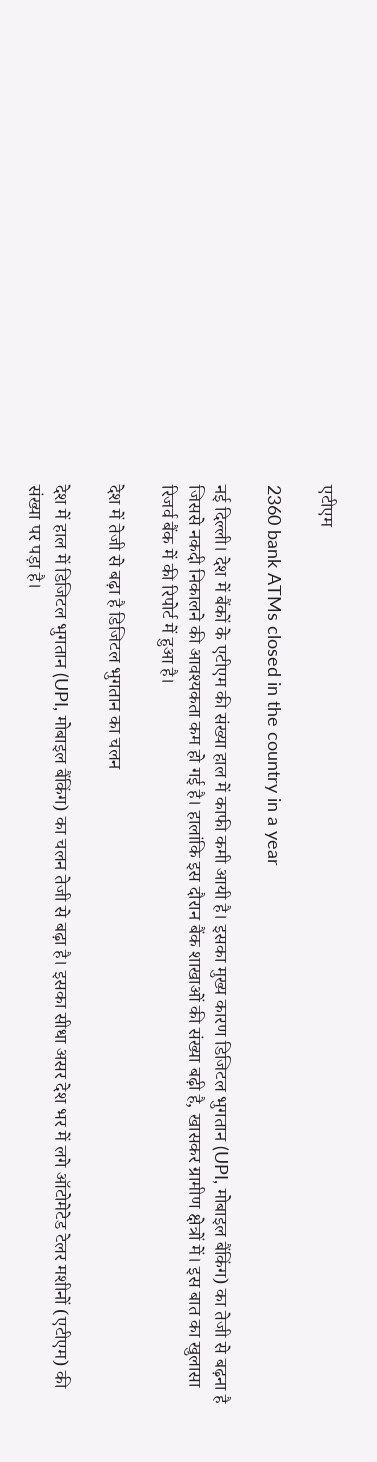एटीएम

2360 bank ATMs closed in the country in a year

नई दिल्ली। देश में बैंकों के एटीएम की संख्या हाल में काफी कमी आयी है। इसका मुख्य कारण डिजिटल भुगतान (UPI, मोबाइल बैंकिंग) का तेजी से बढ़ना है जिससे नकदी निकालने की आवश्यकता कम हो गई है। हालांकि इस दौरान बैंक शाखाओं की संख्या बढ़ी है, खासकर ग्रामीण क्षेत्रों में। इस बात का खुलासा रिजर्व बैंक में की रिपोर्ट में हुआ है।

देश में तेजी से बढ़ा है डिजिटल भुगतान का चलन

देश में हाल में डिजिटल भुगतान (UPI, मोबाइल बैंकिंग) का चलन तेजी से बढ़ा है। इसका सीधा असर देश भर में लगे ऑटोमेटेड टेलर मशीनों (एटीएम) की संख्या पर पड़ा है।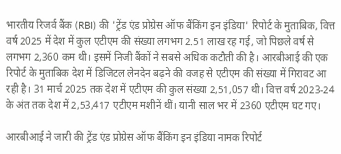भारतीय रिजर्व बैंक (RBI) की 'ट्रेंड एंड प्रोग्रेस ऑफ बैंकिंग इन इंडिया' रिपोर्ट के मुताबिक, वित्त वर्ष 2025 में देश में कुल एटीएम की संख्या लगभग 2.51 लाख रह गई, जो पिछले वर्ष से लगभग 2,360 कम थी। इसमें निजी बैंकों ने सबसे अधिक कटौती की है। आरबीआई की एक रिपोर्ट के मुताबिक देश में डिजिटल लेनदेन बढ़ने की वजह से एटीएम की संख्या में गिरावट आ रही है। 31 मार्च 2025 तक देश में एटीएम की कुल संख्या 2,51,057 थी। वित्त वर्ष 2023-24 के अंत तक देश में 2,53,417 एटीएम मशीनें थीं। यानी साल भर में 2360 एटीएम घट गए।

आरबीआई ने जारी की ट्रेंड एंड प्रोग्रेस ऑफ बैंकिंग इन इंडिया नामक रिपोर्ट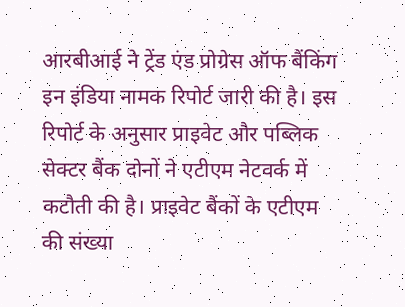आरबीआई ने ट्रेंड एंड प्रोग्रेस ऑफ बैंकिंग इन इंडिया नामक रिपोर्ट जारी की है। इस रिपोर्ट के अनुसार प्राइवेट और पब्लिक सेक्टर बैंक दोनों ने एटीएम नेटवर्क में कटौती की है। प्राइवेट बैंकों के एटीएम की संख्या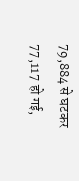79,884 से घटकर 77,117 हो गई,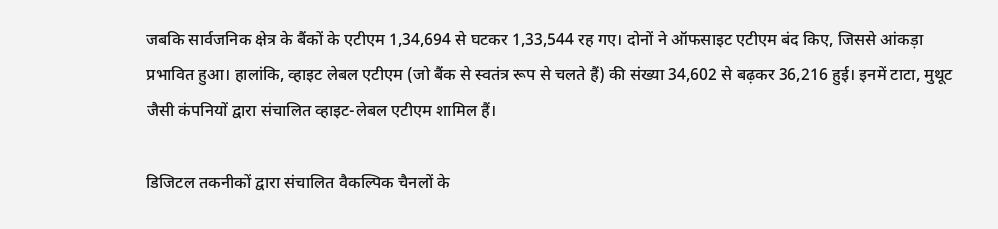जबकि सार्वजनिक क्षेत्र के बैंकों के एटीएम 1,34,694 से घटकर 1,33,544 रह गए। दोनों ने ऑफसाइट एटीएम बंद किए, जिससे आंकड़ा प्रभावित हुआ। हालांकि, व्हाइट लेबल एटीएम (जो बैंक से स्वतंत्र रूप से चलते हैं) की संख्या 34,602 से बढ़कर 36,216 हुई। इनमें टाटा, मुथूट जैसी कंपनियों द्वारा संचालित व्हाइट-लेबल एटीएम शामिल हैं।

डिजिटल तकनीकों द्वारा संचालित वैकल्पिक चैनलों के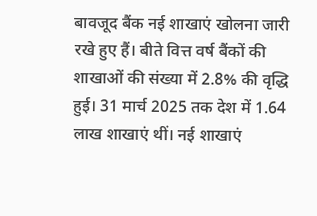बावजूद बैंक नई शाखाएं खोलना जारी रखे हुए हैं। बीते वित्त वर्ष बैंकों की शाखाओं की संख्या में 2.8% की वृद्धि हुई। 31 मार्च 2025 तक देश में 1.64 लाख शाखाएं थीं। नई शाखाएं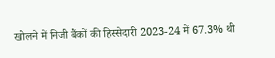खोलने में निजी बैंकों की हिस्सेदारी 2023-24 में 67.3% थी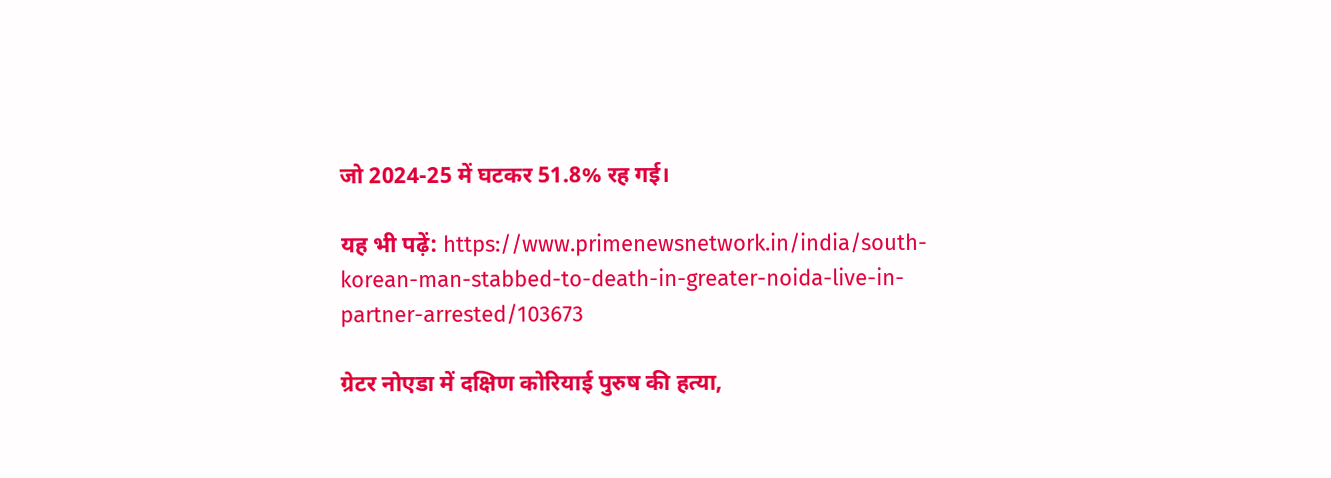जो 2024-25 में घटकर 51.8% रह गई।

यह भी पढ़ें: https://www.primenewsnetwork.in/india/south-korean-man-stabbed-to-death-in-greater-noida-live-in-partner-arrested/103673

ग्रेटर नोएडा में दक्षिण कोरियाई पुरुष की हत्या,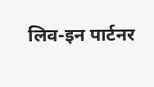लिव-इन पार्टनर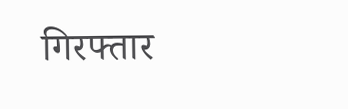गिरफ्तार